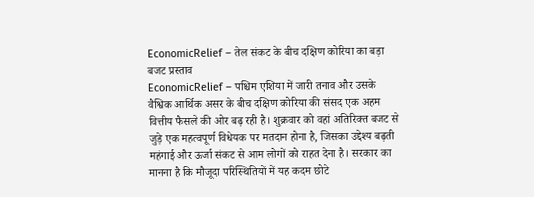EconomicRelief – तेल संकट के बीच दक्षिण कोरिया का बड़ा बजट प्रस्ताव
EconomicRelief – पश्चिम एशिया में जारी तनाव और उसके वैश्विक आर्थिक असर के बीच दक्षिण कोरिया की संसद एक अहम वित्तीय फैसले की ओर बढ़ रही है। शुक्रवार को वहां अतिरिक्त बजट से जुड़े एक महत्वपूर्ण विधेयक पर मतदान होना है, जिसका उद्देश्य बढ़ती महंगाई और ऊर्जा संकट से आम लोगों को राहत देना है। सरकार का मानना है कि मौजूदा परिस्थितियों में यह कदम छोटे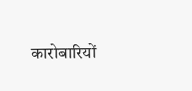कारोबारियों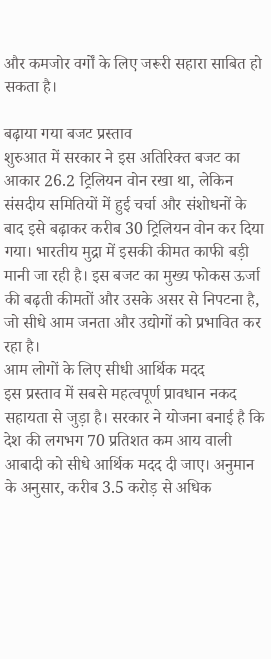और कमजोर वर्गों के लिए जरूरी सहारा साबित हो सकता है।

बढ़ाया गया बजट प्रस्ताव
शुरुआत में सरकार ने इस अतिरिक्त बजट का आकार 26.2 ट्रिलियन वोन रखा था, लेकिन संसदीय समितियों में हुई चर्चा और संशोधनों के बाद इसे बढ़ाकर करीब 30 ट्रिलियन वोन कर दिया गया। भारतीय मुद्रा में इसकी कीमत काफी बड़ी मानी जा रही है। इस बजट का मुख्य फोकस ऊर्जा की बढ़ती कीमतों और उसके असर से निपटना है, जो सीधे आम जनता और उद्योगों को प्रभावित कर रहा है।
आम लोगों के लिए सीधी आर्थिक मदद
इस प्रस्ताव में सबसे महत्वपूर्ण प्रावधान नकद सहायता से जुड़ा है। सरकार ने योजना बनाई है कि देश की लगभग 70 प्रतिशत कम आय वाली आबादी को सीधे आर्थिक मदद दी जाए। अनुमान के अनुसार, करीब 3.5 करोड़ से अधिक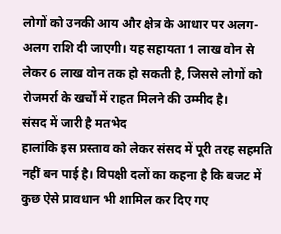लोगों को उनकी आय और क्षेत्र के आधार पर अलग-अलग राशि दी जाएगी। यह सहायता 1 लाख वोन से लेकर 6 लाख वोन तक हो सकती है, जिससे लोगों को रोजमर्रा के खर्चों में राहत मिलने की उम्मीद है।
संसद में जारी है मतभेद
हालांकि इस प्रस्ताव को लेकर संसद में पूरी तरह सहमति नहीं बन पाई है। विपक्षी दलों का कहना है कि बजट में कुछ ऐसे प्रावधान भी शामिल कर दिए गए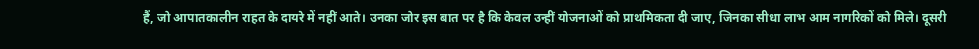हैं, जो आपातकालीन राहत के दायरे में नहीं आते। उनका जोर इस बात पर है कि केवल उन्हीं योजनाओं को प्राथमिकता दी जाए, जिनका सीधा लाभ आम नागरिकों को मिले। दूसरी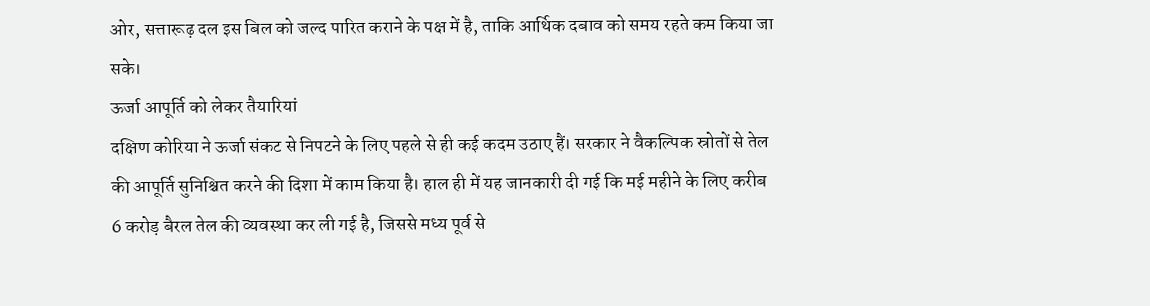ओर, सत्तारूढ़ दल इस बिल को जल्द पारित कराने के पक्ष में है, ताकि आर्थिक दबाव को समय रहते कम किया जा सके।
ऊर्जा आपूर्ति को लेकर तैयारियां
दक्षिण कोरिया ने ऊर्जा संकट से निपटने के लिए पहले से ही कई कदम उठाए हैं। सरकार ने वैकल्पिक स्रोतों से तेल की आपूर्ति सुनिश्चित करने की दिशा में काम किया है। हाल ही में यह जानकारी दी गई कि मई महीने के लिए करीब 6 करोड़ बैरल तेल की व्यवस्था कर ली गई है, जिससे मध्य पूर्व से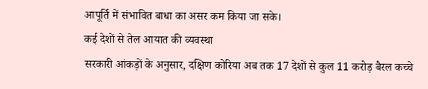आपूर्ति में संभावित बाधा का असर कम किया जा सके।
कई देशों से तेल आयात की व्यवस्था
सरकारी आंकड़ों के अनुसार, दक्षिण कोरिया अब तक 17 देशों से कुल 11 करोड़ बैरल कच्चे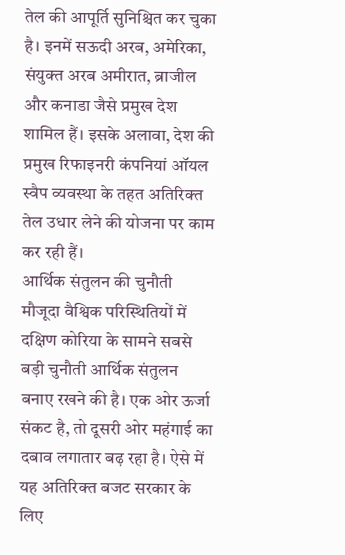तेल की आपूर्ति सुनिश्चित कर चुका है। इनमें सऊदी अरब, अमेरिका, संयुक्त अरब अमीरात, ब्राजील और कनाडा जैसे प्रमुख देश शामिल हैं। इसके अलावा, देश की प्रमुख रिफाइनरी कंपनियां ऑयल स्वैप व्यवस्था के तहत अतिरिक्त तेल उधार लेने की योजना पर काम कर रही हैं।
आर्थिक संतुलन की चुनौती
मौजूदा वैश्विक परिस्थितियों में दक्षिण कोरिया के सामने सबसे बड़ी चुनौती आर्थिक संतुलन बनाए रखने की है। एक ओर ऊर्जा संकट है, तो दूसरी ओर महंगाई का दबाव लगातार बढ़ रहा है। ऐसे में यह अतिरिक्त बजट सरकार के लिए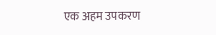एक अहम उपकरण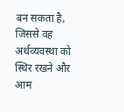बन सकता है, जिससे वह अर्थव्यवस्था को स्थिर रखने और आम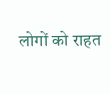लोगों को राहत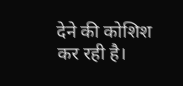देने की कोशिश कर रही है।